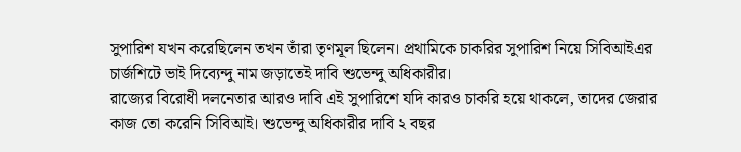সুপারিশ যখন করেছিলেন তখন তাঁরা তৃণমূল ছিলেন। প্রথামিকে চাকরির সুপারিশ নিয়ে সিবিআইএর চার্জশিটে ভাই দিব্যেন্দু নাম জড়াতেই দাবি শুভেন্দু অধিকারীর।
রাজ্যের বিরোধী দলনেতার আরও দাবি এই সুপারিশে যদি কারও চাকরি হয়ে থাকলে, তাদের জেরার কাজ তো করেনি সিবিআই। শুভেন্দু অধিকারীর দাবি ২ বছর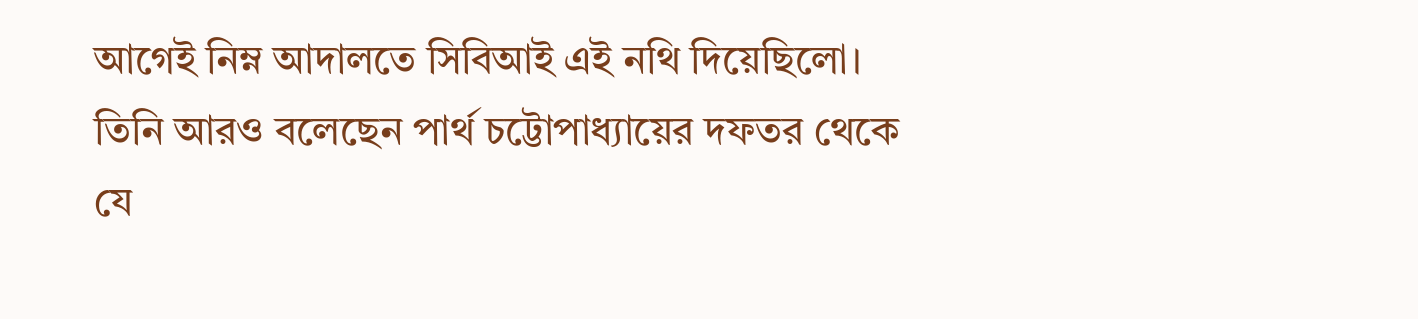আগেই নিম্ন আদালতে সিবিআই এই নথি দিয়েছিলো। তিনি আরও বলেছেন পার্থ চট্টোপাধ্যায়ের দফতর থেকে যে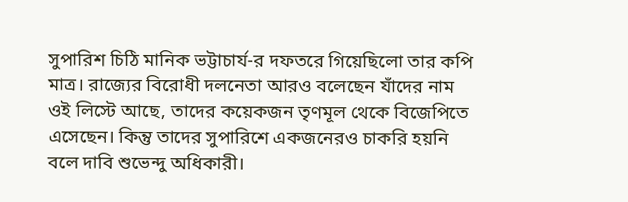সুপারিশ চিঠি মানিক ভট্টাচার্য-র দফতরে গিয়েছিলো তার কপি মাত্র। রাজ্যের বিরোধী দলনেতা আরও বলেছেন যাঁদের নাম ওই লিস্টে আছে, তাদের কয়েকজন তৃণমূল থেকে বিজেপিতে এসেছেন। কিন্তু তাদের সুপারিশে একজনেরও চাকরি হয়নি বলে দাবি শুভেন্দু অধিকারী।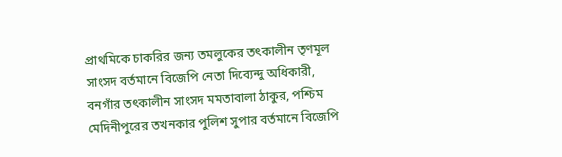প্রাথমিকে চাকরির জন্য তমলুকের তৎকালীন তৃণমূল সাংসদ বর্তমানে বিজেপি নেতা দিব্যেন্দু অধিকারী, বনগাঁর তৎকালীন সাংসদ মমতাবালা ঠাকুর, পশ্চিম মেদিনীপুরের তখনকার পুলিশ সুপার বর্তমানে বিজেপি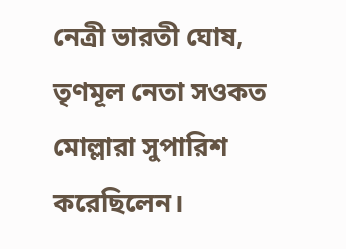নেত্রী ভারতী ঘোষ, তৃণমূল নেতা সওকত মোল্লারা সুপারিশ করেছিলেন।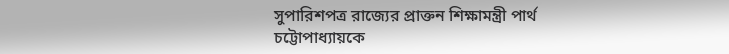সুপারিশপত্র রাজ্যের প্রাক্তন শিক্ষামন্ত্রী পার্থ চট্টোপাধ্যায়কে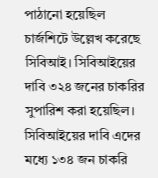পাঠানো হয়েছিল চার্জশিটে উল্লেখ করেছে সিবিআই। সিবিআইয়ের দাবি ৩২৪ জনের চাকরির সুপারিশ করা হয়েছিল। সিবিআইয়ের দাবি এদের মধ্যে ১৩৪ জন চাকরি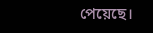পেয়েছে।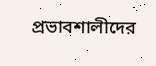প্রভাবশালীদের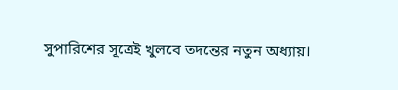সুপারিশের সূত্রেই খুলবে তদন্তের নতুন অধ্যায়।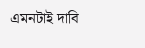এমনটাই দাবি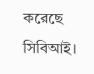করেছে সিবিআই।